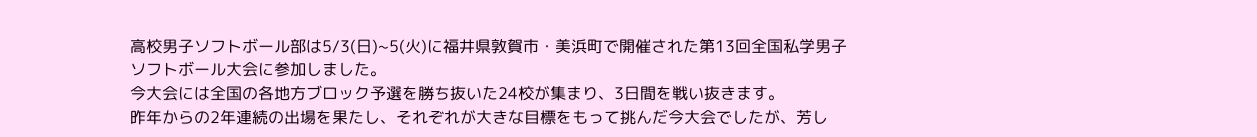高校男子ソフトボール部は5/3(日)~5(火)に福井県敦賀市・美浜町で開催された第13回全国私学男子ソフトボール大会に参加しました。
今大会には全国の各地方ブロック予選を勝ち抜いた24校が集まり、3日間を戦い抜きます。
昨年からの2年連続の出場を果たし、それぞれが大きな目標をもって挑んだ今大会でしたが、芳し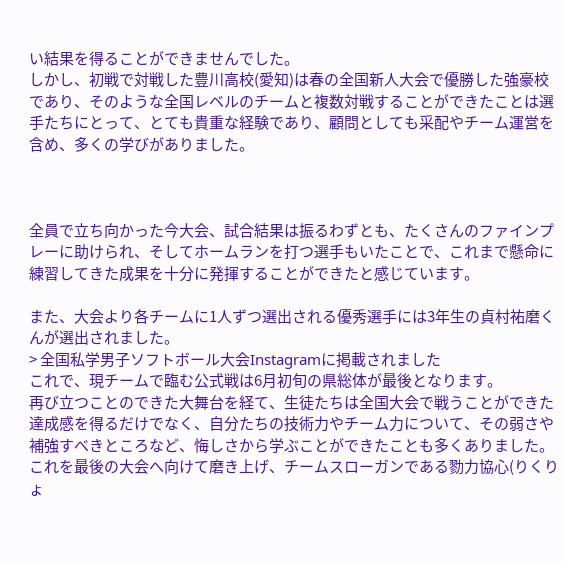い結果を得ることができませんでした。
しかし、初戦で対戦した豊川高校(愛知)は春の全国新人大会で優勝した強豪校であり、そのような全国レベルのチームと複数対戦することができたことは選手たちにとって、とても貴重な経験であり、顧問としても采配やチーム運営を含め、多くの学びがありました。



全員で立ち向かった今大会、試合結果は振るわずとも、たくさんのファインプレーに助けられ、そしてホームランを打つ選手もいたことで、これまで懸命に練習してきた成果を十分に発揮することができたと感じています。

また、大会より各チームに1人ずつ選出される優秀選手には3年生の貞村祐磨くんが選出されました。
> 全国私学男子ソフトボール大会Instagramに掲載されました
これで、現チームで臨む公式戦は6月初旬の県総体が最後となります。
再び立つことのできた大舞台を経て、生徒たちは全国大会で戦うことができた達成感を得るだけでなく、自分たちの技術力やチーム力について、その弱さや補強すべきところなど、悔しさから学ぶことができたことも多くありました。
これを最後の大会へ向けて磨き上げ、チームスローガンである勠力協心(りくりょ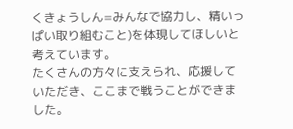くきょうしん=みんなで協力し、精いっぱい取り組むこと)を体現してほしいと考えています。
たくさんの方々に支えられ、応援していただき、ここまで戦うことができました。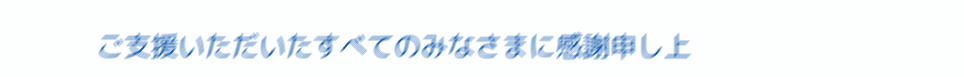ご支援いただいたすべてのみなさまに感謝申し上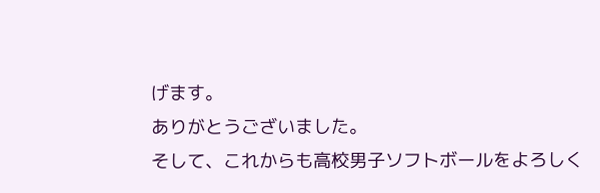げます。
ありがとうございました。
そして、これからも高校男子ソフトボールをよろしく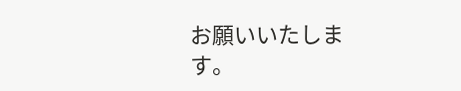お願いいたします。